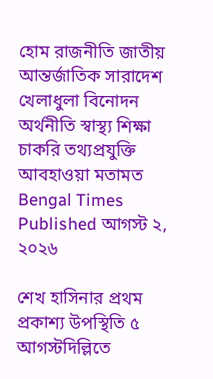হোম রাজনীতি জাতীয় আন্তর্জাতিক সারাদেশ খেলাধুলা বিনোদন অর্থনীতি স্বাস্থ্য শিক্ষা চাকরি তথ্যপ্রযুক্তি আবহাওয়া মতামত
Bengal Times
Published আগস্ট ২, ২০২৬

শেখ হাসিনার প্রথম প্রকাশ্য উপস্থিতি ৫ আগস্টদিল্লিতে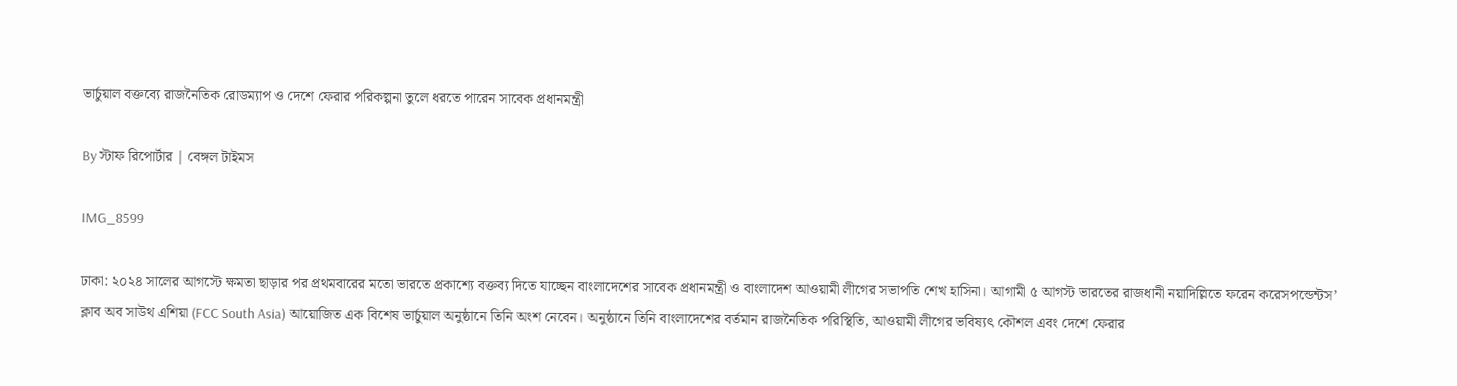ভার্চুয়াল বক্তব্যে রাজনৈতিক রোডম্যাপ ও দেশে ফেরার পরিকল্পনা তুলে ধরতে পারেন সাবেক প্রধানমন্ত্রী

By স্টাফ রিপোর্টার | বেঙ্গল টাইমস

IMG_8599

ঢাকা: ২০২৪ সালের আগস্টে ক্ষমতা ছাড়ার পর প্রথমবারের মতো ভারতে প্রকাশ্যে বক্তব্য দিতে যাচ্ছেন বাংলাদেশের সাবেক প্রধানমন্ত্রী ও বাংলাদেশ আওয়ামী লীগের সভাপতি শেখ হাসিনা। আগামী ৫ আগস্ট ভারতের রাজধানী নয়াদিল্লিতে ফরেন করেসপন্ডেন্টস’ ক্লাব অব সাউথ এশিয়া (FCC South Asia) আয়োজিত এক বিশেষ ভার্চুয়াল অনুষ্ঠানে তিনি অংশ নেবেন। অনুষ্ঠানে তিনি বাংলাদেশের বর্তমান রাজনৈতিক পরিস্থিতি, আওয়ামী লীগের ভবিষ্যৎ কৌশল এবং দেশে ফেরার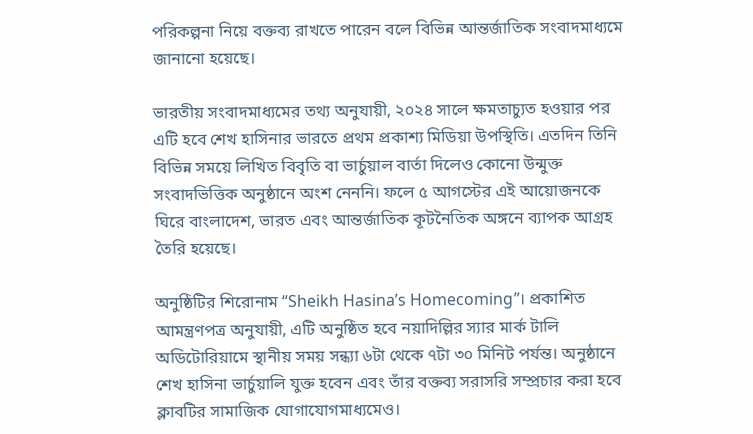পরিকল্পনা নিয়ে বক্তব্য রাখতে পারেন বলে বিভিন্ন আন্তর্জাতিক সংবাদমাধ্যমে জানানো হয়েছে।

ভারতীয় সংবাদমাধ্যমের তথ্য অনুযায়ী, ২০২৪ সালে ক্ষমতাচ্যুত হওয়ার পর এটি হবে শেখ হাসিনার ভারতে প্রথম প্রকাশ্য মিডিয়া উপস্থিতি। এতদিন তিনি বিভিন্ন সময়ে লিখিত বিবৃতি বা ভার্চুয়াল বার্তা দিলেও কোনো উন্মুক্ত সংবাদভিত্তিক অনুষ্ঠানে অংশ নেননি। ফলে ৫ আগস্টের এই আয়োজনকে ঘিরে বাংলাদেশ, ভারত এবং আন্তর্জাতিক কূটনৈতিক অঙ্গনে ব্যাপক আগ্রহ তৈরি হয়েছে।

অনুষ্ঠিটির শিরোনাম “Sheikh Hasina’s Homecoming”। প্রকাশিত আমন্ত্রণপত্র অনুযায়ী, এটি অনুষ্ঠিত হবে নয়াদিল্লির স্যার মার্ক টালি অডিটোরিয়ামে স্থানীয় সময় সন্ধ্যা ৬টা থেকে ৭টা ৩০ মিনিট পর্যন্ত। অনুষ্ঠানে শেখ হাসিনা ভার্চুয়ালি যুক্ত হবেন এবং তাঁর বক্তব্য সরাসরি সম্প্রচার করা হবে ক্লাবটির সামাজিক যোগাযোগমাধ্যমেও।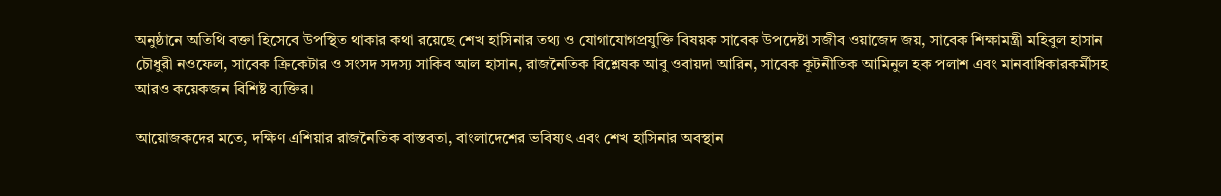অনুষ্ঠানে অতিথি বক্তা হিসেবে উপস্থিত থাকার কথা রয়েছে শেখ হাসিনার তথ্য ও যোগাযোগপ্রযুক্তি বিষয়ক সাবেক উপদেষ্টা সজীব ওয়াজেদ জয়, সাবেক শিক্ষামন্ত্রী মহিবুল হাসান চৌধুরী নওফেল, সাবেক ক্রিকেটার ও সংসদ সদস্য সাকিব আল হাসান, রাজনৈতিক বিশ্লেষক আবু ওবায়দা আরিন, সাবেক কূটনীতিক আমিনুল হক পলাশ এবং মানবাধিকারকর্মীসহ আরও কয়েকজন বিশিষ্ট ব্যক্তির।

আয়োজকদের মতে, দক্ষিণ এশিয়ার রাজনৈতিক বাস্তবতা, বাংলাদেশের ভবিষ্যৎ এবং শেখ হাসিনার অবস্থান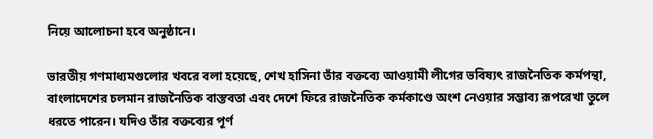নিয়ে আলোচনা হবে অনুষ্ঠানে।

ভারতীয় গণমাধ্যমগুলোর খবরে বলা হয়েছে, শেখ হাসিনা তাঁর বক্তব্যে আওয়ামী লীগের ভবিষ্যৎ রাজনৈতিক কর্মপন্থা, বাংলাদেশের চলমান রাজনৈতিক বাস্তবতা এবং দেশে ফিরে রাজনৈতিক কর্মকাণ্ডে অংশ নেওয়ার সম্ভাব্য রূপরেখা তুলে ধরতে পারেন। যদিও তাঁর বক্তব্যের পূর্ণ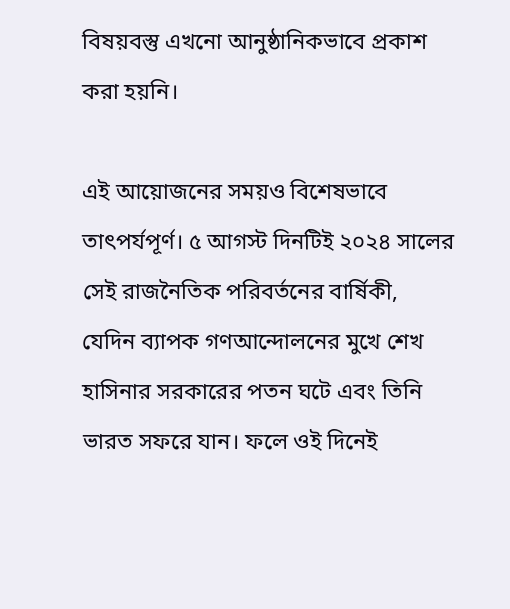বিষয়বস্তু এখনো আনুষ্ঠানিকভাবে প্রকাশ করা হয়নি।

এই আয়োজনের সময়ও বিশেষভাবে তাৎপর্যপূর্ণ। ৫ আগস্ট দিনটিই ২০২৪ সালের সেই রাজনৈতিক পরিবর্তনের বার্ষিকী, যেদিন ব্যাপক গণআন্দোলনের মুখে শেখ হাসিনার সরকারের পতন ঘটে এবং তিনি ভারত সফরে যান। ফলে ওই দিনেই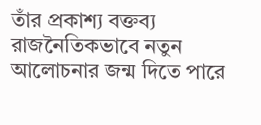তাঁর প্রকাশ্য বক্তব্য রাজনৈতিকভাবে নতুন আলোচনার জন্ম দিতে পারে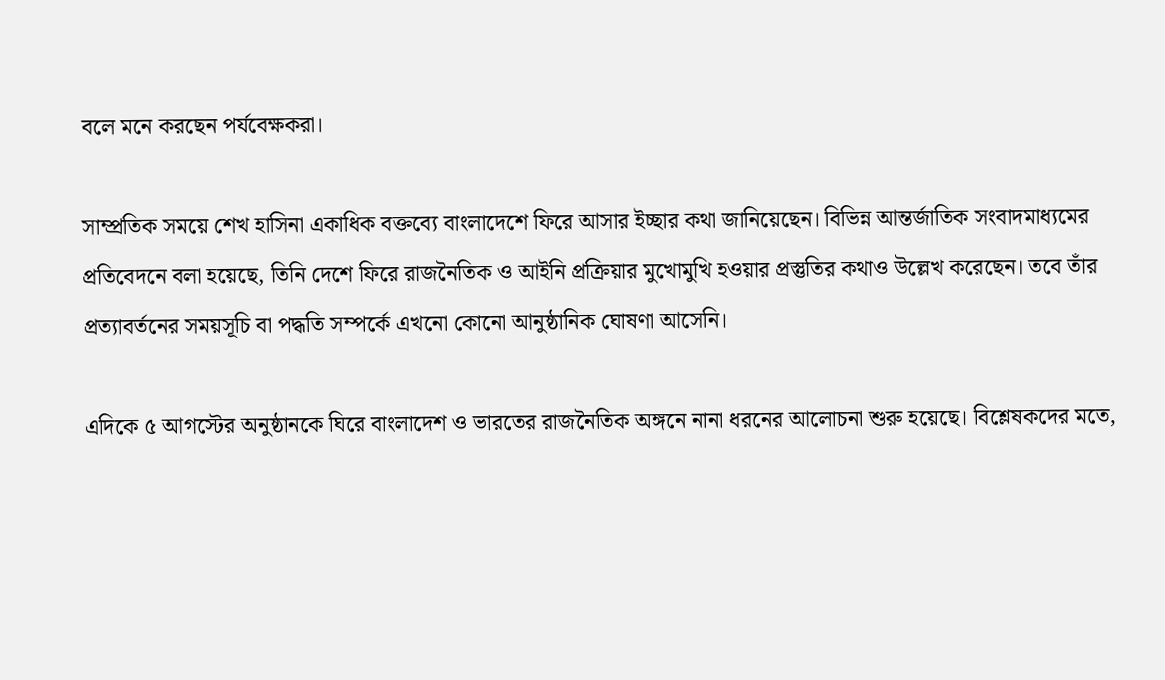বলে মনে করছেন পর্যবেক্ষকরা।

সাম্প্রতিক সময়ে শেখ হাসিনা একাধিক বক্তব্যে বাংলাদেশে ফিরে আসার ইচ্ছার কথা জানিয়েছেন। বিভিন্ন আন্তর্জাতিক সংবাদমাধ্যমের প্রতিবেদনে বলা হয়েছে, তিনি দেশে ফিরে রাজনৈতিক ও আইনি প্রক্রিয়ার মুখোমুখি হওয়ার প্রস্তুতির কথাও উল্লেখ করেছেন। তবে তাঁর প্রত্যাবর্তনের সময়সূচি বা পদ্ধতি সম্পর্কে এখনো কোনো আনুষ্ঠানিক ঘোষণা আসেনি।

এদিকে ৫ আগস্টের অনুষ্ঠানকে ঘিরে বাংলাদেশ ও ভারতের রাজনৈতিক অঙ্গনে নানা ধরনের আলোচনা শুরু হয়েছে। বিশ্লেষকদের মতে,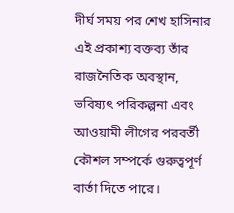দীর্ঘ সময় পর শেখ হাসিনার এই প্রকাশ্য বক্তব্য তাঁর রাজনৈতিক অবস্থান, ভবিষ্যৎ পরিকল্পনা এবং আওয়ামী লীগের পরবর্তী কৌশল সম্পর্কে গুরুত্বপূর্ণ বার্তা দিতে পারে।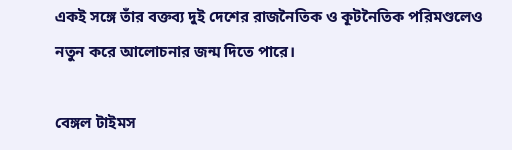একই সঙ্গে তাঁর বক্তব্য দুই দেশের রাজনৈতিক ও কূটনৈতিক পরিমণ্ডলেও নতুন করে আলোচনার জন্ম দিতে পারে।

বেঙ্গল টাইমস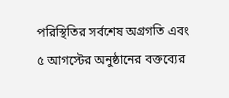পরিস্থিতির সর্বশেষ অগ্রগতি এবং ৫ আগস্টের অনুষ্ঠানের বক্তব্যের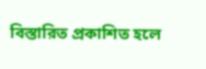বিস্তারিত প্রকাশিত হলে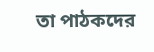তা পাঠকদের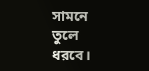সামনে তুলে ধরবে।